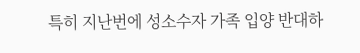특히 지난번에 성소수자 가족 입양 반대하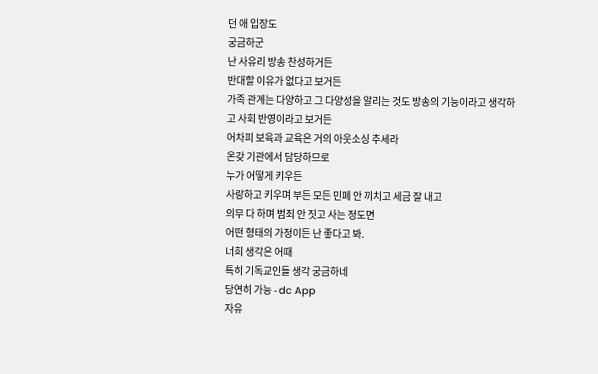던 애 입장도
궁금하군
난 사유리 방송 찬성하거든
반대할 이유가 없다고 보거든
가족 관계는 다양하고 그 다양성을 알리는 것도 방송의 기능이라고 생각하고 사회 반영이라고 보거든
어차피 보육과 교육은 거의 아웃소싱 추세라
온갖 기관에서 담당하므로
누가 어떻게 키우든
사랑하고 키우며 부든 모든 민폐 안 끼치고 세금 잘 내고
의무 다 하며 범죄 안 짓고 사는 정도면
어떤 형태의 가정이든 난 좋다고 봐.
너희 생각은 어때
특히 기독교인들 생각 궁금하네
당연히 가능 - dc App
자유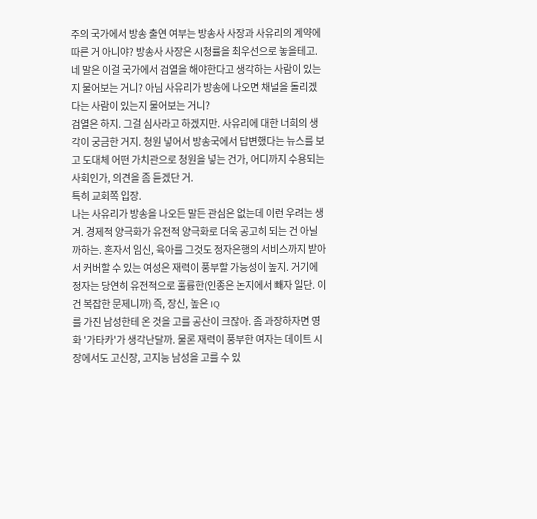주의 국가에서 방송 출연 여부는 방송사 사장과 사유리의 계약에 따른 거 아니야? 방송사 사장은 시청률을 최우선으로 놓을테고. 네 말은 이걸 국가에서 검열을 해야한다고 생각하는 사람이 있는지 물어보는 거니? 아님 사유리가 방송에 나오면 채널을 돌리겠다는 사람이 있는지 물어보는 거니?
검열은 하지. 그걸 심사라고 하겠지만. 사유리에 대한 너희의 생각이 궁금한 거지. 청원 넣어서 방송국에서 답변했다는 뉴스를 보고 도대체 어떤 가치관으로 청원을 넣는 건가, 어디까지 수용되는 사회인가, 의견을 좀 듣겠단 거.
특히 교회쪽 입장.
나는 사유리가 방송을 나오든 말든 관심은 없는데 이런 우려는 생겨. 경제적 양극화가 유전적 양극화로 더욱 공고히 되는 건 아닐까하는. 혼자서 임신, 육아를 그것도 정자은행의 서비스까지 받아서 커버할 수 있는 여성은 재력이 풍부할 가능성이 높지. 거기에 정자는 당연히 유전적으로 훌륭한(인종은 논지에서 빼자 일단. 이건 복잡한 문제니까) 즉, 장신, 높은 IQ
를 가진 남성한테 온 것을 고를 공산이 크잖아. 좀 과장하자면 영화 '가타카'가 생각난달까. 물론 재력이 풍부한 여자는 데이트 시장에서도 고신장, 고지능 남성을 고를 수 있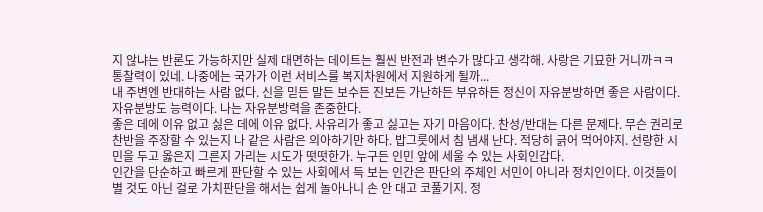지 않냐는 반론도 가능하지만 실제 대면하는 데이트는 훨씬 반전과 변수가 많다고 생각해. 사랑은 기묘한 거니까ㅋㅋ
통찰력이 있네. 나중에는 국가가 이런 서비스를 복지차원에서 지원하게 될까...
내 주변엔 반대하는 사람 없다. 신을 믿든 말든 보수든 진보든 가난하든 부유하든 정신이 자유분방하면 좋은 사람이다. 자유분방도 능력이다. 나는 자유분방력을 존중한다.
좋은 데에 이유 없고 싫은 데에 이유 없다. 사유리가 좋고 싫고는 자기 마음이다. 찬성/반대는 다른 문제다. 무슨 권리로 찬반을 주장할 수 있는지 나 같은 사람은 의아하기만 하다. 밥그릇에서 침 냄새 난다. 적당히 긁어 먹어야지. 선량한 시민을 두고 옳은지 그른지 가리는 시도가 떳떳한가. 누구든 인민 앞에 세울 수 있는 사회인갑다.
인간을 단순하고 빠르게 판단할 수 있는 사회에서 득 보는 인간은 판단의 주체인 서민이 아니라 정치인이다. 이것들이 별 것도 아닌 걸로 가치판단을 해서는 쉽게 놀아나니 손 안 대고 코풀기지. 정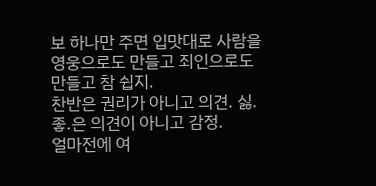보 하나만 주면 입맛대로 사람을 영웅으로도 만들고 죄인으로도 만들고 참 쉽지.
찬반은 권리가 아니고 의견. 싫.좋.은 의견이 아니고 감정.
얼마전에 여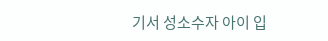기서 성소수자 아이 입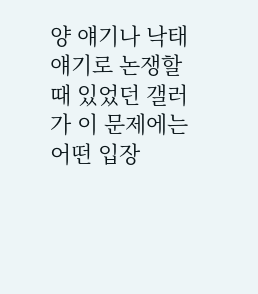양 얘기나 낙태 얘기로 논쟁할 때 있었던 갤러가 이 문제에는 어떤 입장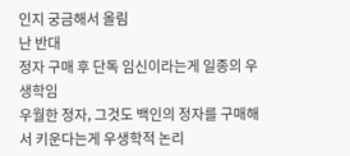인지 궁금해서 올림
난 반대
정자 구매 후 단독 임신이라는게 일종의 우생학임
우월한 정자, 그것도 백인의 정자를 구매해서 키운다는게 우생학적 논리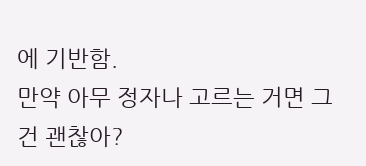에 기반함.
만약 아무 정자나 고르는 거면 그건 괜찮아?